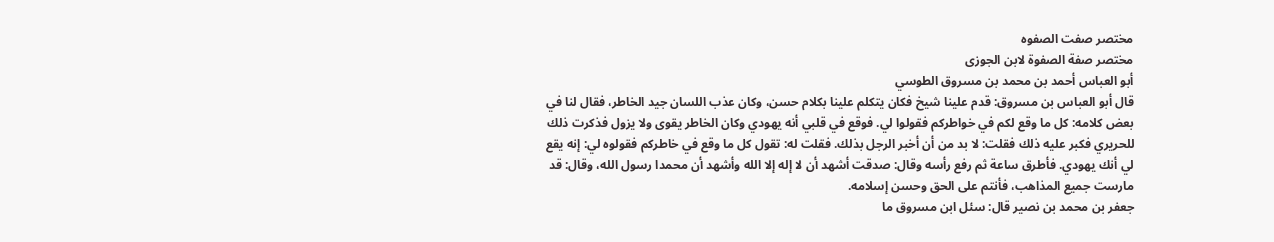مختصر صفت الصفوه
مختصر صفة الصفوة لابن الجوزى
أبو العباس أحمد بن محمد بن مسروق الطوسي
قال أبو العباس بن مسروق: قدم علينا شيخ فكان يتكلم علينا بكلام حسن، وكان عذب اللسان جيد الخاطر، فقال لنا في بعض كلامه: كل ما وقع لكم في خواطركم فقولوا لي. فوقع في قلبي أنه يهودي وكان الخاطر يقوى ولا يزول فذكرت ذلك للحريري فكبر عليه ذلك فقلت: لا بد من أن أخبر الرجل بذلك. فقلت له: تقول كل ما وقع في خاطركم فقولوه لي: إنه يقع لي أنك يهودي. فأطرق ساعة ثم رفع رأسه وقال: صدقت أشهد أن لا إله إلا الله وأشهد أن محمدا رسول الله، وقال: قد مارست جميع المذاهب، فأنتم على الحق وحسن إسلامه.
جعفر بن محمد بن نصير قال: سئل ابن مسروق ما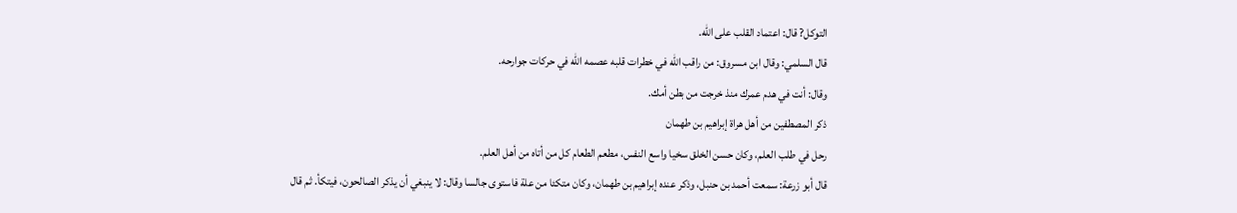التوكل? قال: اعتماد القلب على الله.
قال السلمي: وقال ابن مسروق: من راقب الله في خطرات قلبه عصمه الله في حركات جوارحه.
وقال: أنت في هدم عمرك منذ خرجت من بطن أمك.
ذكر المصطفين من أهل هراة إبراهيم بن طهمان
رحل في طلب العلم، وكان حسن الخلق سخيا واسع النفس، مطعم الطعام كل من أتاه من أهل العلم.
قال أبو زرعة: سمعت أحمد بن حنبل، وذكر عنده إبراهيم بن طهمان، وكان متكئا من علة فاستوى جالسا وقال: لا ينبغي أن يذكر الصالحون، فيتكأ. ثم قال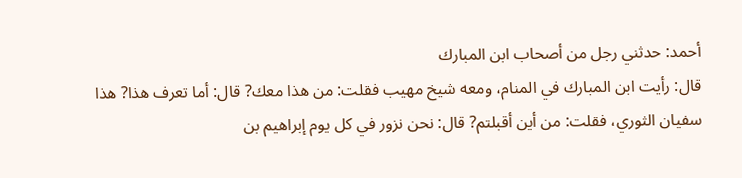أحمد: حدثني رجل من أصحاب ابن المبارك
قال: رأيت ابن المبارك في المنام، ومعه شيخ مهيب فقلت: من هذا معك? قال: أما تعرف هذا? هذا سفيان الثوري، فقلت: من أين أقبلتم? قال: نحن نزور في كل يوم إبراهيم بن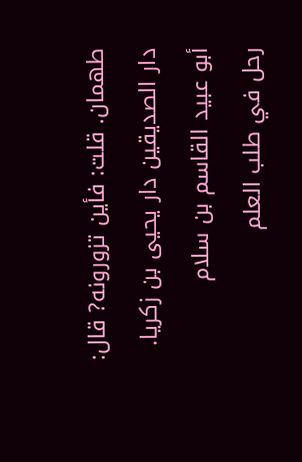طهمان. قلت: فأين تزورونه? قال: دار الصديقين دار يحيى بن زكريا.
أبو عبيد القاسم بن سلام
رحل في طلب العلم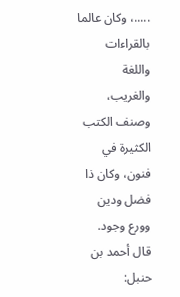.....، وكان عالما بالقراءات واللغة والغريب، وصنف الكتب الكثيرة في فنون، وكان ذا فضل ودين وورع وجود.
قال أحمد بن حنبل: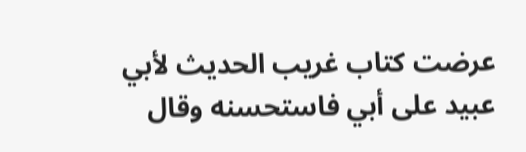عرضت كتاب غريب الحديث لأبي عبيد على أبي فاستحسنه وقال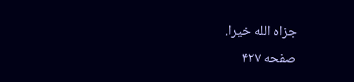جزاه الله خيرا.
صفحه ۴۲۷